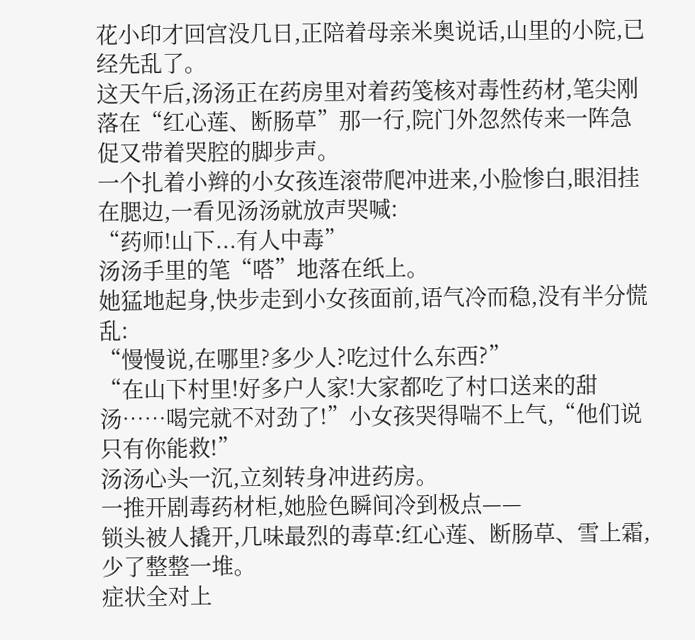花小印才回宫没几日,正陪着母亲米奥说话,山里的小院,已经先乱了。
这天午后,汤汤正在药房里对着药笺核对毒性药材,笔尖刚落在“红心莲、断肠草”那一行,院门外忽然传来一阵急促又带着哭腔的脚步声。
一个扎着小辫的小女孩连滚带爬冲进来,小脸惨白,眼泪挂在腮边,一看见汤汤就放声哭喊:
“药师!山下...有人中毒”
汤汤手里的笔“嗒”地落在纸上。
她猛地起身,快步走到小女孩面前,语气冷而稳,没有半分慌乱:
“慢慢说,在哪里?多少人?吃过什么东西?”
“在山下村里!好多户人家!大家都吃了村口送来的甜汤……喝完就不对劲了!”小女孩哭得喘不上气,“他们说只有你能救!”
汤汤心头一沉,立刻转身冲进药房。
一推开剧毒药材柜,她脸色瞬间冷到极点——
锁头被人撬开,几味最烈的毒草:红心莲、断肠草、雪上霜,少了整整一堆。
症状全对上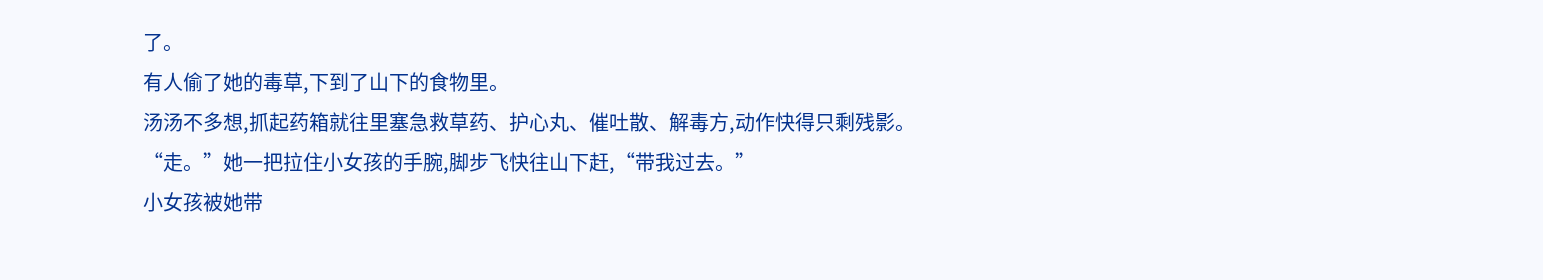了。
有人偷了她的毒草,下到了山下的食物里。
汤汤不多想,抓起药箱就往里塞急救草药、护心丸、催吐散、解毒方,动作快得只剩残影。
“走。”她一把拉住小女孩的手腕,脚步飞快往山下赶,“带我过去。”
小女孩被她带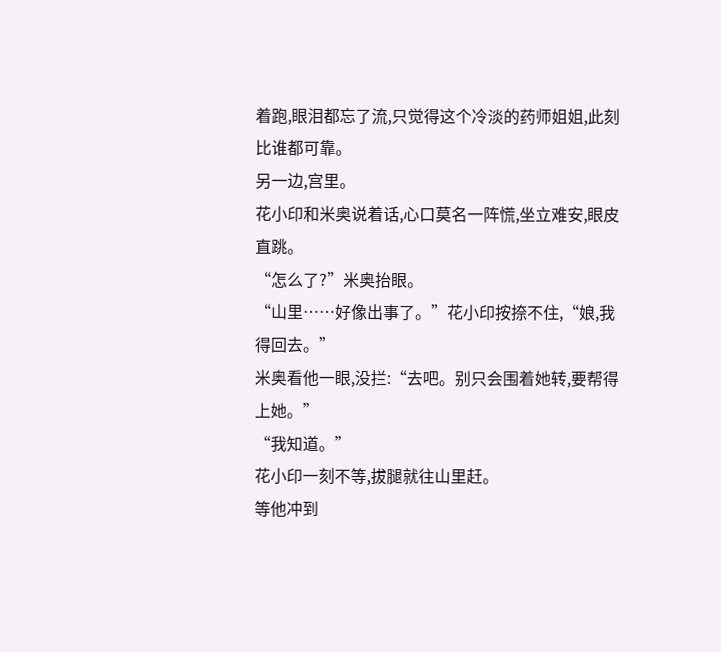着跑,眼泪都忘了流,只觉得这个冷淡的药师姐姐,此刻比谁都可靠。
另一边,宫里。
花小印和米奥说着话,心口莫名一阵慌,坐立难安,眼皮直跳。
“怎么了?”米奥抬眼。
“山里……好像出事了。”花小印按捺不住,“娘,我得回去。”
米奥看他一眼,没拦:“去吧。别只会围着她转,要帮得上她。”
“我知道。”
花小印一刻不等,拔腿就往山里赶。
等他冲到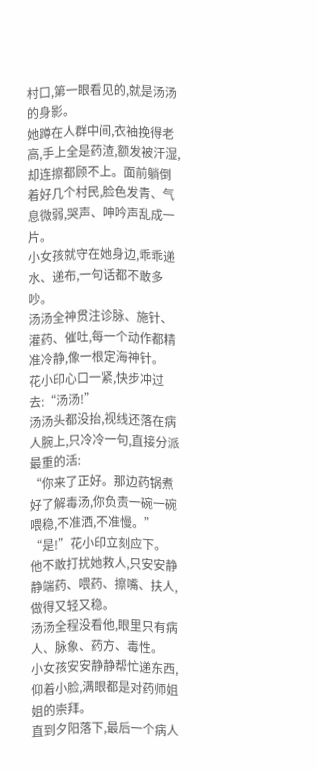村口,第一眼看见的,就是汤汤的身影。
她蹲在人群中间,衣袖挽得老高,手上全是药渣,额发被汗湿,却连擦都顾不上。面前躺倒着好几个村民,脸色发青、气息微弱,哭声、呻吟声乱成一片。
小女孩就守在她身边,乖乖递水、递布,一句话都不敢多吵。
汤汤全神贯注诊脉、施针、灌药、催吐,每一个动作都精准冷静,像一根定海神针。
花小印心口一紧,快步冲过去:“汤汤!”
汤汤头都没抬,视线还落在病人腕上,只冷冷一句,直接分派最重的活:
“你来了正好。那边药锅煮好了解毒汤,你负责一碗一碗喂稳,不准洒,不准慢。”
“是!”花小印立刻应下。
他不敢打扰她救人,只安安静静端药、喂药、擦嘴、扶人,做得又轻又稳。
汤汤全程没看他,眼里只有病人、脉象、药方、毒性。
小女孩安安静静帮忙递东西,仰着小脸,满眼都是对药师姐姐的崇拜。
直到夕阳落下,最后一个病人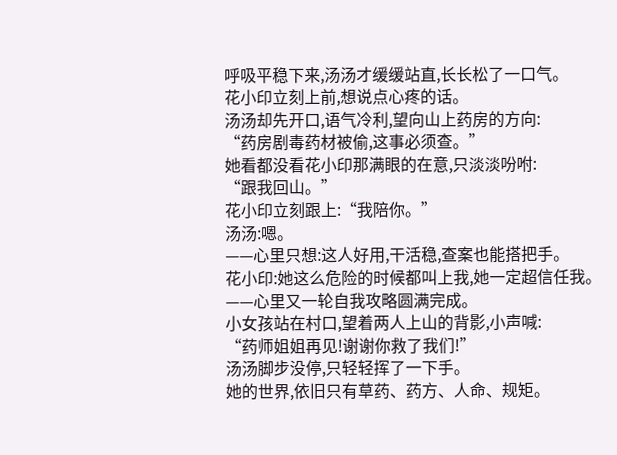呼吸平稳下来,汤汤才缓缓站直,长长松了一口气。
花小印立刻上前,想说点心疼的话。
汤汤却先开口,语气冷利,望向山上药房的方向:
“药房剧毒药材被偷,这事必须查。”
她看都没看花小印那满眼的在意,只淡淡吩咐:
“跟我回山。”
花小印立刻跟上:“我陪你。”
汤汤:嗯。
——心里只想:这人好用,干活稳,查案也能搭把手。
花小印:她这么危险的时候都叫上我,她一定超信任我。
——心里又一轮自我攻略圆满完成。
小女孩站在村口,望着两人上山的背影,小声喊:
“药师姐姐再见!谢谢你救了我们!”
汤汤脚步没停,只轻轻挥了一下手。
她的世界,依旧只有草药、药方、人命、规矩。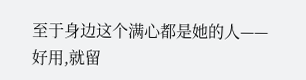至于身边这个满心都是她的人——
好用,就留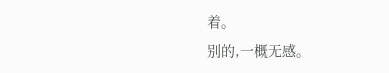着。
别的,一概无感。